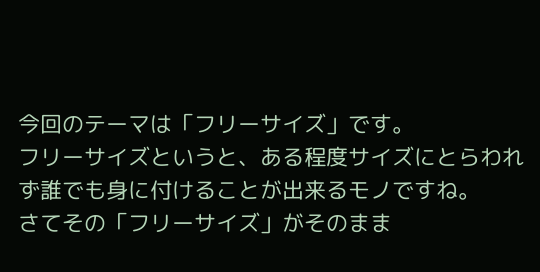今回のテーマは「フリーサイズ」です。
フリーサイズというと、ある程度サイズにとらわれず誰でも身に付けることが出来るモノですね。
さてその「フリーサイズ」がそのまま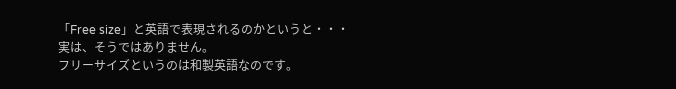「Free size」と英語で表現されるのかというと・・・
実は、そうではありません。
フリーサイズというのは和製英語なのです。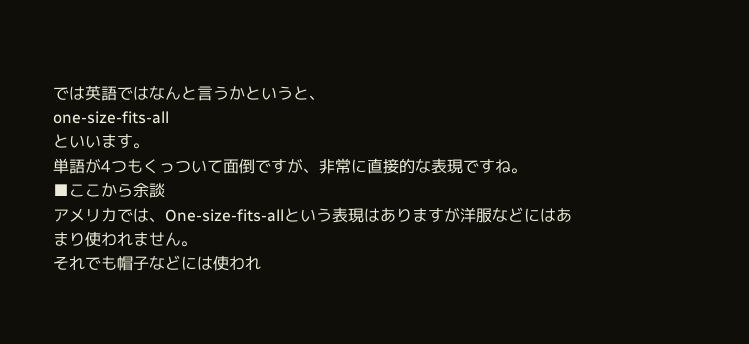では英語ではなんと言うかというと、
one-size-fits-all
といいます。
単語が4つもくっついて面倒ですが、非常に直接的な表現ですね。
■ここから余談
アメリカでは、One-size-fits-allという表現はありますが洋服などにはあまり使われません。
それでも帽子などには使われ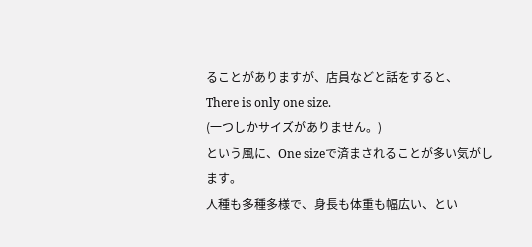ることがありますが、店員などと話をすると、
There is only one size.
(一つしかサイズがありません。)
という風に、One sizeで済まされることが多い気がします。
人種も多種多様で、身長も体重も幅広い、とい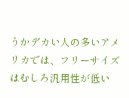うかデカい人の多いアメリカでは、フリーサイズはむしろ汎用性が低い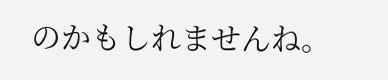のかもしれませんね。